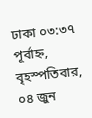ঢাকা ০৩:৩৭ পূর্বাহ্ন, বৃহস্পতিবার, ০৪ জুন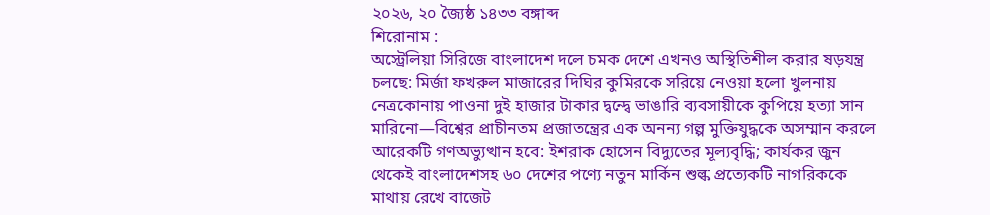২০২৬, ২০ জ্যৈষ্ঠ ১৪৩৩ বঙ্গাব্দ
শিরোনাম :
অস্ট্রেলিয়া সিরিজে বাংলাদেশ দলে চমক দেশে এখনও অস্থিতিশীল করার ষড়যন্ত্র চলছে: মির্জা ফখরুল মাজারের দিঘির কুমিরকে সরিয়ে নেওয়া হলো খুলনায় নেত্রকোনায় পাওনা দুই হাজার টাকার দ্বন্দ্বে ভাঙারি ব্যবসায়ীকে কুপিয়ে হত্যা সান মারিনো—বিশ্বের প্রাচীনতম প্রজাতন্ত্রের এক অনন্য গল্প মুক্তিযুদ্ধকে অসম্মান করলে আরেকটি গণঅভ্যুত্থান হবে: ইশরাক হোসেন বিদ্যুতের মূল্যবৃদ্ধি; কার্যকর জুন থেকেই বাংলাদেশসহ ৬০ দেশের পণ্যে নতুন মার্কিন শুল্ক প্রত্যেকটি নাগরিককে মাথায় রেখে বাজেট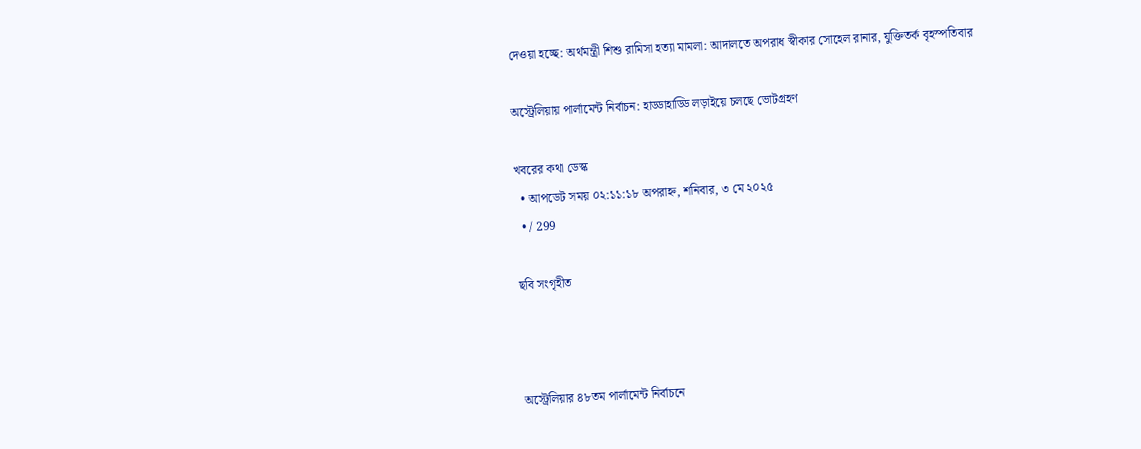দেওয়া হচ্ছে: অর্থমন্ত্রী শিশু রামিসা হত্যা মামলা: আদালতে অপরাধ স্বীকার সোহেল রানার, যুক্তিতর্ক বৃহস্পতিবার

অস্ট্রেলিয়ায় পার্লামেন্ট নির্বাচন: হাড্ডাহাড্ডি লড়াইয়ে চলছে ভোটগ্রহণ

খবরের কথা ডেস্ক
  • আপডেট সময় ০২:১১:১৮ অপরাহ্ন, শনিবার, ৩ মে ২০২৫
  • / 299

ছবি সংগৃহীত



অস্ট্রেলিয়ার ৪৮তম পার্লামেন্ট নির্বাচনে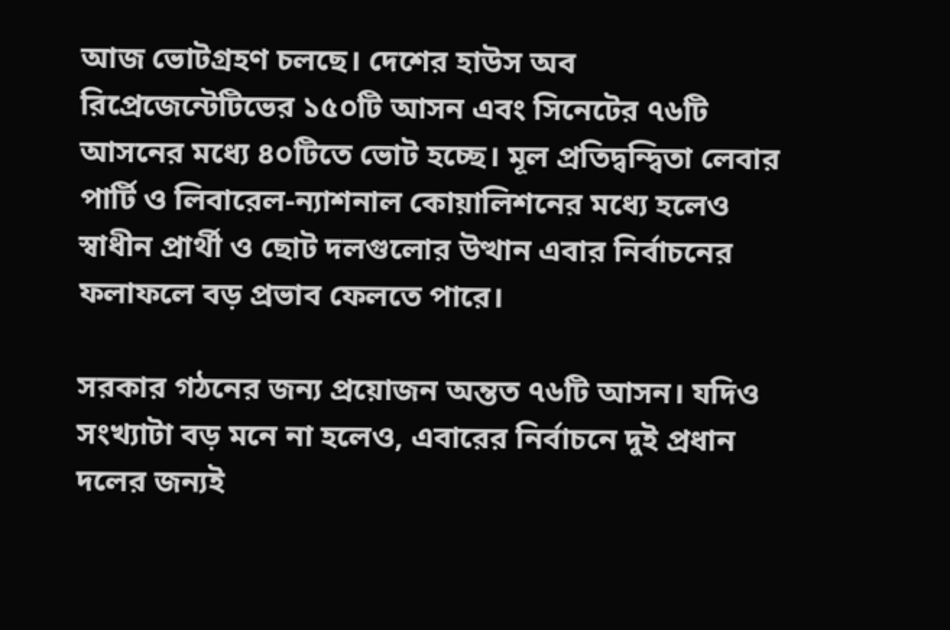আজ ভোটগ্রহণ চলছে। দেশের হাউস অব রিপ্রেজেন্টেটিভের ১৫০টি আসন এবং সিনেটের ৭৬টি আসনের মধ্যে ৪০টিতে ভোট হচ্ছে। মূল প্রতিদ্বন্দ্বিতা লেবার পার্টি ও লিবারেল-ন্যাশনাল কোয়ালিশনের মধ্যে হলেও স্বাধীন প্রার্থী ও ছোট দলগুলোর উত্থান এবার নির্বাচনের ফলাফলে বড় প্রভাব ফেলতে পারে।

সরকার গঠনের জন্য প্রয়োজন অন্তত ৭৬টি আসন। যদিও সংখ্যাটা বড় মনে না হলেও, এবারের নির্বাচনে দুই প্রধান দলের জন্যই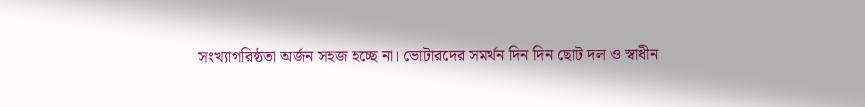সংখ্যাগরিষ্ঠতা অর্জন সহজ হচ্ছে না। ভোটারদের সমর্থন দিন দিন ছোট দল ও স্বাধীন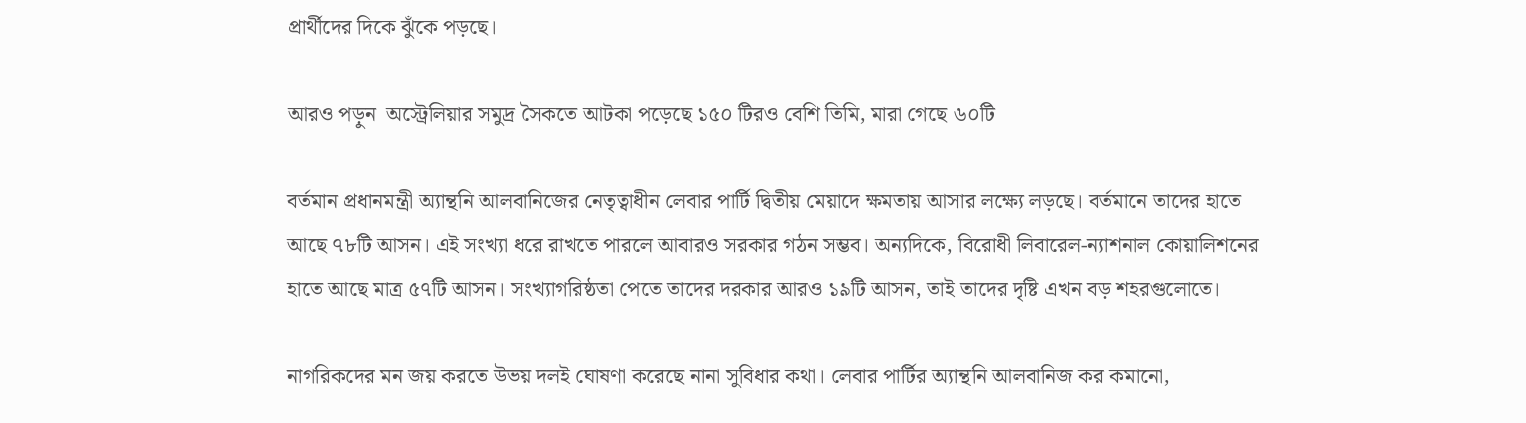প্রার্থীদের দিকে ঝুঁকে পড়ছে।

আরও পড়ুন  অস্ট্রেলিয়ার সমুদ্র সৈকতে আটকা পড়েছে ১৫০ টিরও বেশি তিমি, মারা গেছে ৬০টি

বর্তমান প্রধানমন্ত্রী অ্যান্থনি আলবানিজের নেতৃত্বাধীন লেবার পার্টি দ্বিতীয় মেয়াদে ক্ষমতায় আসার লক্ষ্যে লড়ছে। বর্তমানে তাদের হাতে আছে ৭৮টি আসন। এই সংখ্যা ধরে রাখতে পারলে আবারও সরকার গঠন সম্ভব। অন্যদিকে, বিরোধী লিবারেল-ন্যাশনাল কোয়ালিশনের হাতে আছে মাত্র ৫৭টি আসন। সংখ্যাগরিষ্ঠতা পেতে তাদের দরকার আরও ১৯টি আসন, তাই তাদের দৃষ্টি এখন বড় শহরগুলোতে।

নাগরিকদের মন জয় করতে উভয় দলই ঘোষণা করেছে নানা সুবিধার কথা। লেবার পার্টির অ্যান্থনি আলবানিজ কর কমানো,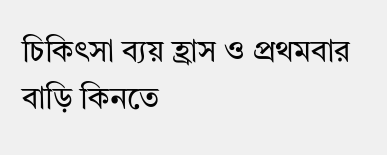চিকিৎসা ব্যয় হ্রাস ও প্রথমবার বাড়ি কিনতে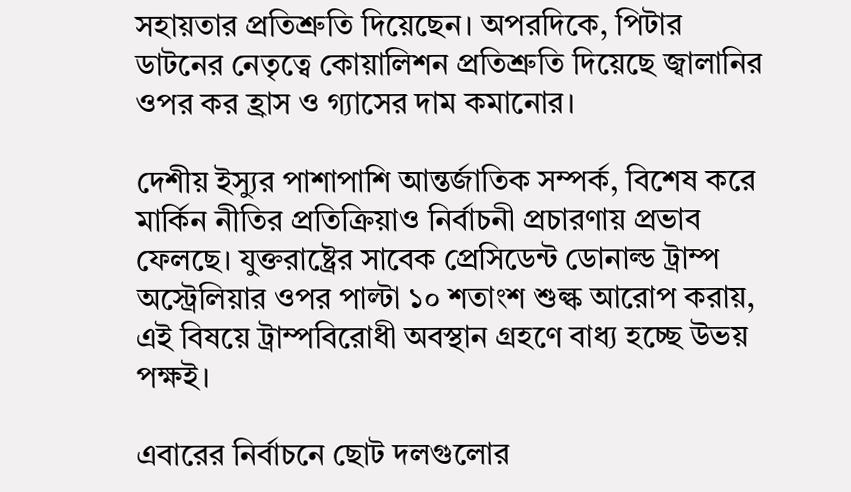সহায়তার প্রতিশ্রুতি দিয়েছেন। অপরদিকে, পিটার ডাটনের নেতৃত্বে কোয়ালিশন প্রতিশ্রুতি দিয়েছে জ্বালানির ওপর কর হ্রাস ও গ্যাসের দাম কমানোর।

দেশীয় ইস্যুর পাশাপাশি আন্তর্জাতিক সম্পর্ক, বিশেষ করে মার্কিন নীতির প্রতিক্রিয়াও নির্বাচনী প্রচারণায় প্রভাব ফেলছে। যুক্তরাষ্ট্রের সাবেক প্রেসিডেন্ট ডোনাল্ড ট্রাম্প অস্ট্রেলিয়ার ওপর পাল্টা ১০ শতাংশ শুল্ক আরোপ করায়, এই বিষয়ে ট্রাম্পবিরোধী অবস্থান গ্রহণে বাধ্য হচ্ছে উভয় পক্ষই।

এবারের নির্বাচনে ছোট দলগুলোর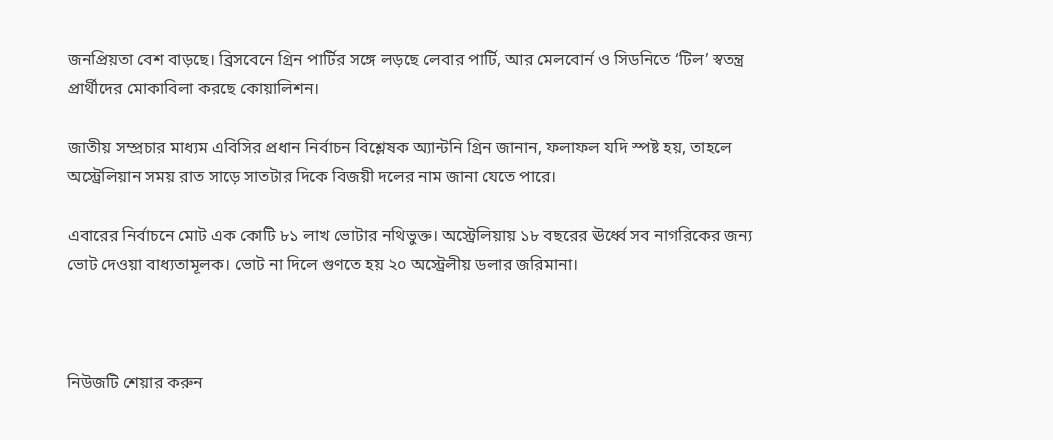জনপ্রিয়তা বেশ বাড়ছে। ব্রিসবেনে গ্রিন পার্টির সঙ্গে লড়ছে লেবার পার্টি, আর মেলবোর্ন ও সিডনিতে ‘টিল’ স্বতন্ত্র প্রার্থীদের মোকাবিলা করছে কোয়ালিশন।

জাতীয় সম্প্রচার মাধ্যম এবিসির প্রধান নির্বাচন বিশ্লেষক অ্যান্টনি গ্রিন জানান, ফলাফল যদি স্পষ্ট হয়, তাহলে অস্ট্রেলিয়ান সময় রাত সাড়ে সাতটার দিকে বিজয়ী দলের নাম জানা যেতে পারে।

এবারের নির্বাচনে মোট এক কোটি ৮১ লাখ ভোটার নথিভুক্ত। অস্ট্রেলিয়ায় ১৮ বছরের ঊর্ধ্বে সব নাগরিকের জন্য ভোট দেওয়া বাধ্যতামূলক। ভোট না দিলে গুণতে হয় ২০ অস্ট্রেলীয় ডলার জরিমানা।



নিউজটি শেয়ার করুন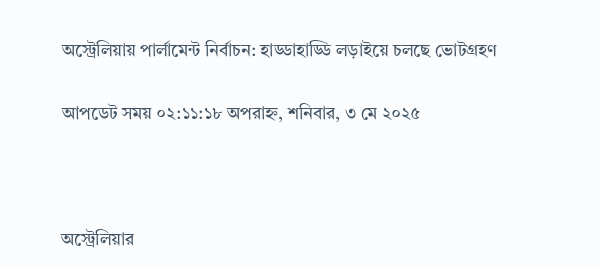অস্ট্রেলিয়ায় পার্লামেন্ট নির্বাচন: হাড্ডাহাড্ডি লড়াইয়ে চলছে ভোটগ্রহণ

আপডেট সময় ০২:১১:১৮ অপরাহ্ন, শনিবার, ৩ মে ২০২৫



অস্ট্রেলিয়ার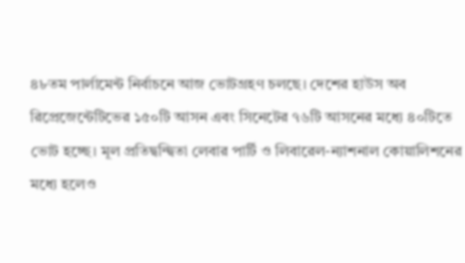৪৮তম পার্লামেন্ট নির্বাচনে আজ ভোটগ্রহণ চলছে। দেশের হাউস অব রিপ্রেজেন্টেটিভের ১৫০টি আসন এবং সিনেটের ৭৬টি আসনের মধ্যে ৪০টিতে ভোট হচ্ছে। মূল প্রতিদ্বন্দ্বিতা লেবার পার্টি ও লিবারেল-ন্যাশনাল কোয়ালিশনের মধ্যে হলেও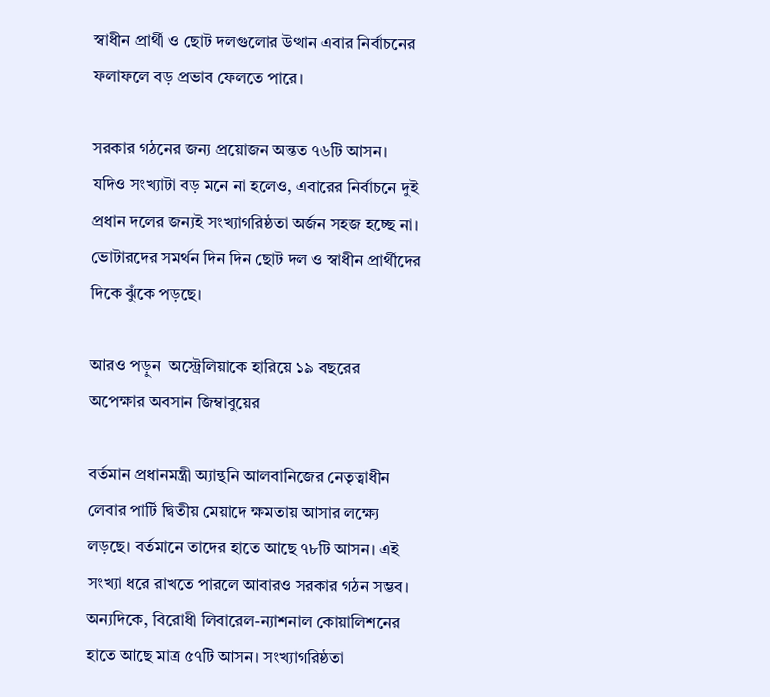স্বাধীন প্রার্থী ও ছোট দলগুলোর উত্থান এবার নির্বাচনের ফলাফলে বড় প্রভাব ফেলতে পারে।

সরকার গঠনের জন্য প্রয়োজন অন্তত ৭৬টি আসন। যদিও সংখ্যাটা বড় মনে না হলেও, এবারের নির্বাচনে দুই প্রধান দলের জন্যই সংখ্যাগরিষ্ঠতা অর্জন সহজ হচ্ছে না। ভোটারদের সমর্থন দিন দিন ছোট দল ও স্বাধীন প্রার্থীদের দিকে ঝুঁকে পড়ছে।

আরও পড়ুন  অস্ট্রেলিয়াকে হারিয়ে ১৯ বছরের অপেক্ষার অবসান জিম্বাবুয়ের

বর্তমান প্রধানমন্ত্রী অ্যান্থনি আলবানিজের নেতৃত্বাধীন লেবার পার্টি দ্বিতীয় মেয়াদে ক্ষমতায় আসার লক্ষ্যে লড়ছে। বর্তমানে তাদের হাতে আছে ৭৮টি আসন। এই সংখ্যা ধরে রাখতে পারলে আবারও সরকার গঠন সম্ভব। অন্যদিকে, বিরোধী লিবারেল-ন্যাশনাল কোয়ালিশনের হাতে আছে মাত্র ৫৭টি আসন। সংখ্যাগরিষ্ঠতা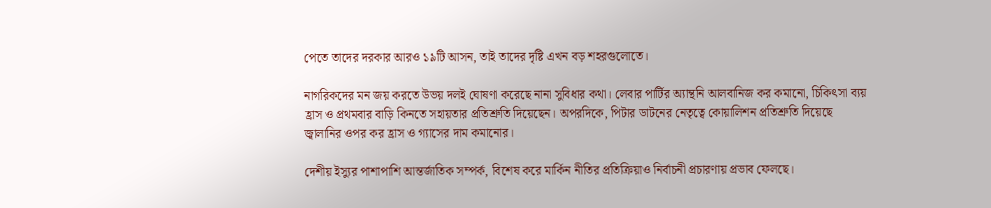পেতে তাদের দরকার আরও ১৯টি আসন, তাই তাদের দৃষ্টি এখন বড় শহরগুলোতে।

নাগরিকদের মন জয় করতে উভয় দলই ঘোষণা করেছে নানা সুবিধার কথা। লেবার পার্টির অ্যান্থনি আলবানিজ কর কমানো, চিকিৎসা ব্যয় হ্রাস ও প্রথমবার বাড়ি কিনতে সহায়তার প্রতিশ্রুতি দিয়েছেন। অপরদিকে, পিটার ডাটনের নেতৃত্বে কোয়ালিশন প্রতিশ্রুতি দিয়েছে জ্বালানির ওপর কর হ্রাস ও গ্যাসের দাম কমানোর।

দেশীয় ইস্যুর পাশাপাশি আন্তর্জাতিক সম্পর্ক, বিশেষ করে মার্কিন নীতির প্রতিক্রিয়াও নির্বাচনী প্রচারণায় প্রভাব ফেলছে।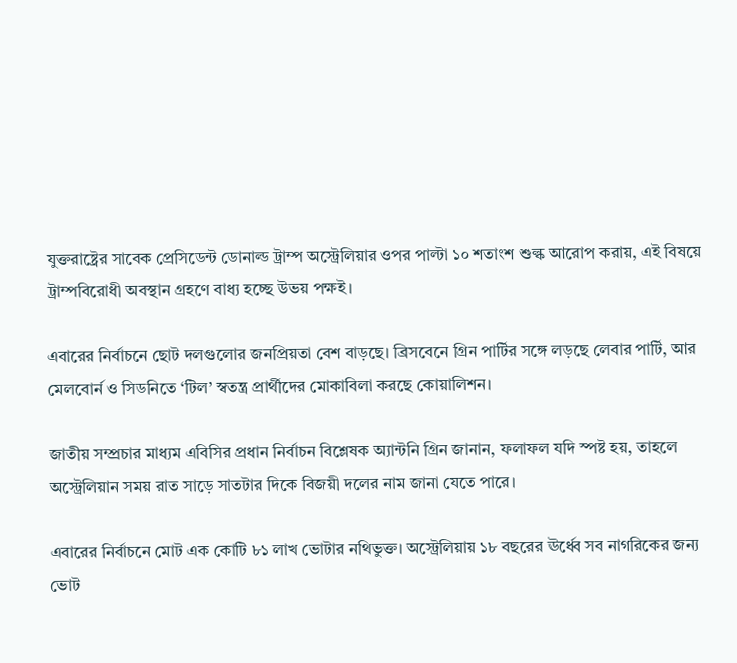যুক্তরাষ্ট্রের সাবেক প্রেসিডেন্ট ডোনাল্ড ট্রাম্প অস্ট্রেলিয়ার ওপর পাল্টা ১০ শতাংশ শুল্ক আরোপ করায়, এই বিষয়ে ট্রাম্পবিরোধী অবস্থান গ্রহণে বাধ্য হচ্ছে উভয় পক্ষই।

এবারের নির্বাচনে ছোট দলগুলোর জনপ্রিয়তা বেশ বাড়ছে। ব্রিসবেনে গ্রিন পার্টির সঙ্গে লড়ছে লেবার পার্টি, আর মেলবোর্ন ও সিডনিতে ‘টিল’ স্বতন্ত্র প্রার্থীদের মোকাবিলা করছে কোয়ালিশন।

জাতীয় সম্প্রচার মাধ্যম এবিসির প্রধান নির্বাচন বিশ্লেষক অ্যান্টনি গ্রিন জানান, ফলাফল যদি স্পষ্ট হয়, তাহলে অস্ট্রেলিয়ান সময় রাত সাড়ে সাতটার দিকে বিজয়ী দলের নাম জানা যেতে পারে।

এবারের নির্বাচনে মোট এক কোটি ৮১ লাখ ভোটার নথিভুক্ত। অস্ট্রেলিয়ায় ১৮ বছরের ঊর্ধ্বে সব নাগরিকের জন্য ভোট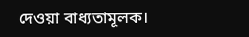দেওয়া বাধ্যতামূলক।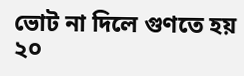ভোট না দিলে গুণতে হয় ২০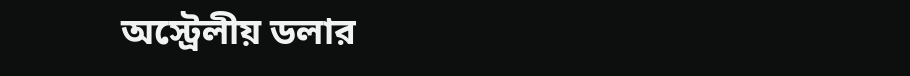অস্ট্রেলীয় ডলার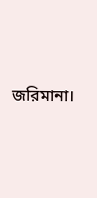জরিমানা।